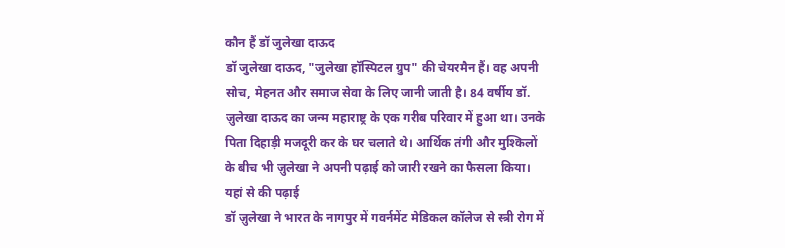कौन हैं डॉ जुलेखा दाऊद
डॉ जुलेखा दाऊद, "जुलेखा हॉस्पिटल ग्रुप" की चेयरमैन हैं। वह अपनी सोच, मेहनत और समाज सेवा के लिए जानी जाती है। 84 वर्षीय डॉ. ज़ुलेखा दाऊद का जन्म महाराष्ट्र के एक गरीब परिवार में हुआ था। उनके पिता दिहाड़ी मजदूरी कर के घर चलाते थे। आर्थिक तंगी और मुश्किलों के बीच भी ज़ुलेखा ने अपनी पढ़ाई को जारी रखने का फैसला किया।
यहां से की पढ़ाई
डॉ ज़ुलेखा ने भारत के नागपुर में गवर्नमेंट मेडिकल कॉलेज से स्त्री रोग में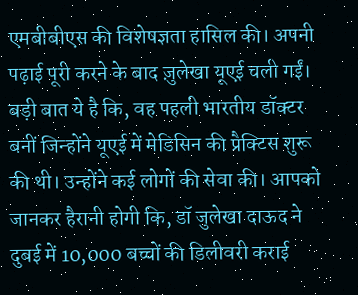एमबीबीएस की विशेषज्ञता हासिल की। अपनी पढ़ाई पूरी करने के बाद ज़ुलेखा यूएई चली गईं। बड़ी बात ये है कि, वह पहली भारतीय डॉक्टर बनीं जिन्होंने यूएई में मेडिसिन की प्रैक्टिस शुरू की थी। उन्होंने कई लोगों की सेवा की। आपको जानकर हैरानी होगी कि, डॉ जुलेखा दाऊद ने दुबई में 10,000 बच्चों की डिलीवरी कराई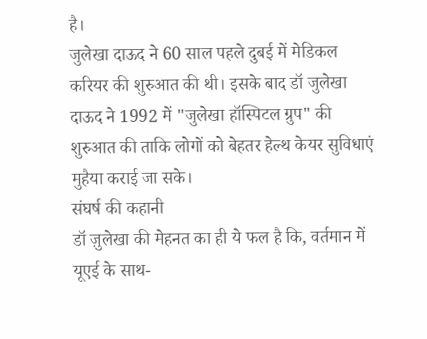है।
जुलेखा दाऊद ने 60 साल पहले दुबई में मेडिकल करियर की शुरुआत की थी। इसके बाद डॉ जुलेखा दाऊद ने 1992 में "जुलेखा हॉस्पिटल ग्रुप" की शुरुआत की ताकि लोगों को बेहतर हेल्थ केयर सुविधाएं मुहैया कराई जा सके।
संघर्ष की कहानी
डॉ ज़ुलेखा की मेहनत का ही ये फल है कि, वर्तमान में यूएई के साथ-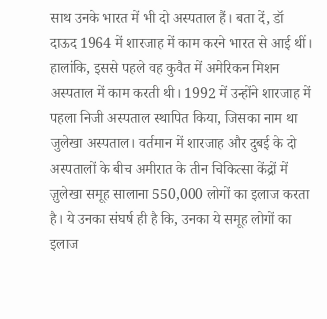साथ उनके भारत में भी दो अस्पताल हैं। बता दें, डॉ दाऊद 1964 में शारजाह में काम करने भारत से आई थीं। हालांकि, इससे पहले वह कुवैत में अमेरिकन मिशन अस्पताल में काम करती थी। 1992 में उन्होंने शारजाह में पहला निजी अस्पताल स्थापित किया, जिसका नाम था जुलेखा अस्पताल। वर्तमान में शारजाह और दुबई के दो अस्पतालों के बीच अमीरात के तीन चिकित्सा केंद्रों में ज़ुलेखा समूह सालाना 550,000 लोगों का इलाज करता है। ये उनका संघर्ष ही है कि, उनका ये समूह लोगों का इलाज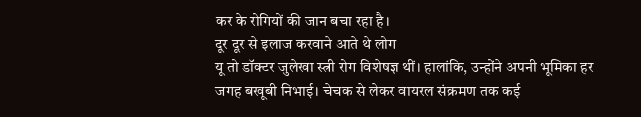कर के रोगियों की जान बचा रहा है।
दूर दूर से इलाज करवाने आते थे लोग
यू तो डॉक्टर जुलेखा स्त्री रोग विशेषज्ञ थीं। हालांकि, उन्होंने अपनी भूमिका हर जगह बखूबी निभाई। चेचक से लेकर वायरल संक्रमण तक कई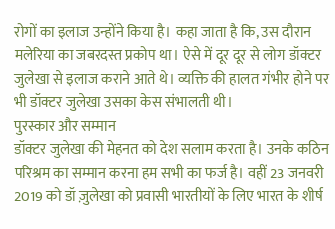रोगों का इलाज उन्होंने किया है। कहा जाता है कि, उस दौरान मलेरिया का जबरदस्त प्रकोप था। ऐसे में दूर दूर से लोग डॉक्टर जुलेखा से इलाज कराने आते थे। व्यक्ति की हालत गंभीर होने पर भी डॉक्टर जुलेखा उसका केस संभालती थी।
पुरस्कार और सम्मान
डॉक्टर जुलेखा की मेहनत को देश सलाम करता है। उनके कठिन परिश्रम का सम्मान करना हम सभी का फर्ज है। वहीं 23 जनवरी 2019 को डॉ ज़ुलेखा को प्रवासी भारतीयों के लिए भारत के शीर्ष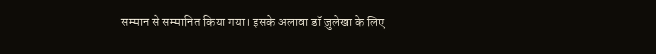सम्मान से सम्मानित किया गया। इसके अलावा डॉ ज़ुलेखा के लिए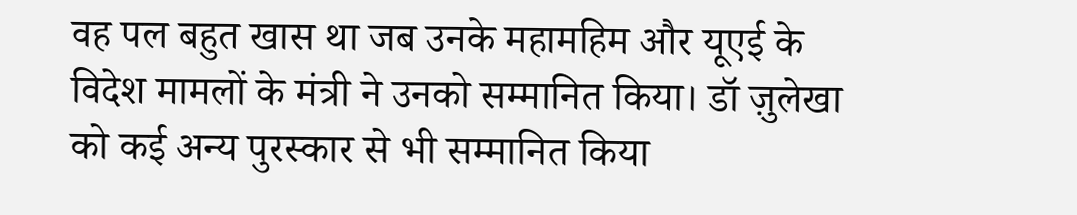वह पल बहुत खास था जब उनके महामहिम और यूएई के विदेश मामलों के मंत्री ने उनको सम्मानित किया। डॉ ज़ुलेखा को कई अन्य पुरस्कार से भी सम्मानित किया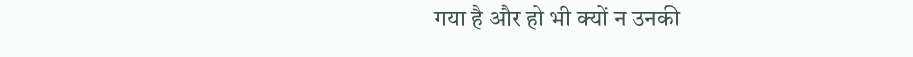गया है और हो भी क्यों न उनकी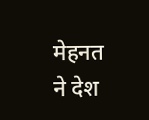मेहनत ने देश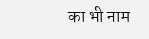का भी नाम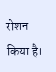रोशन किया है।